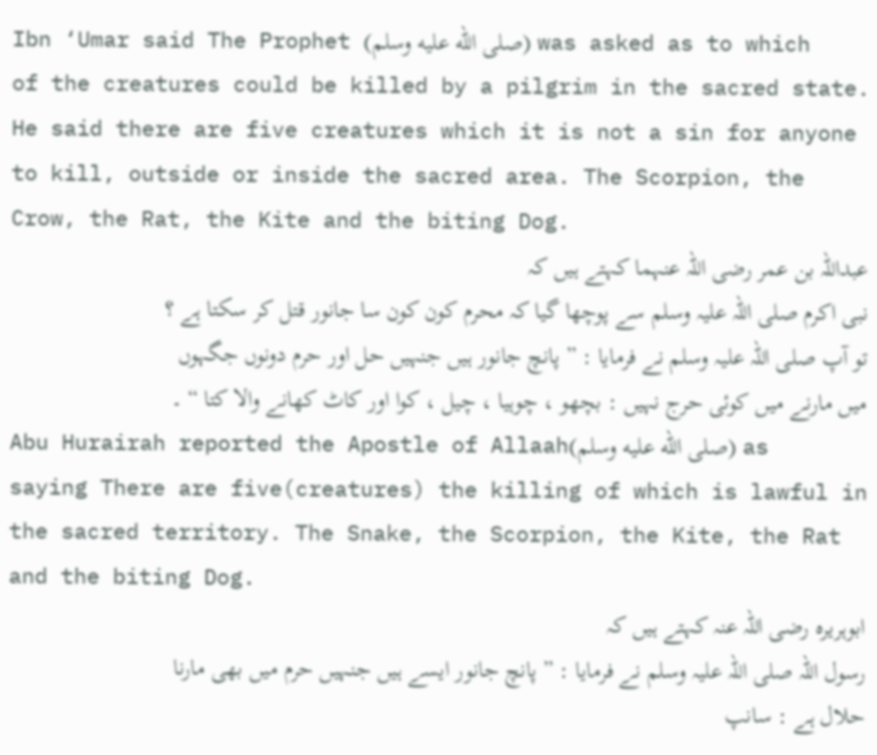Ibn ‘Umar said The Prophet (صلى الله عليه وسلم) was asked as to which of the creatures could be killed by a pilgrim in the sacred state. He said there are five creatures which it is not a sin for anyone to kill, outside or inside the sacred area. The Scorpion, the Crow, the Rat, the Kite and the biting Dog.
عبداللہ بن عمر رضی اللہ عنہما کہتے ہیں کہ
نبی اکرم صلی اللہ علیہ وسلم سے پوچھا گیا کہ محرم کون کون سا جانور قتل کر سکتا ہے ؟ تو آپ صلی اللہ علیہ وسلم نے فرمایا : ” پانچ جانور ہیں جنہیں حل اور حرم دونوں جگہوں میں مارنے میں کوئی حرج نہیں : بچھو ، چوہیا ، چیل ، کوا اور کاٹ کھانے والا کتا “ ۔
Abu Hurairah reported the Apostle of Allaah(صلى الله عليه وسلم) as saying There are five(creatures) the killing of which is lawful in the sacred territory. The Snake, the Scorpion, the Kite, the Rat and the biting Dog.
ابوہریرہ رضی اللہ عنہ کہتے ہیں کہ
رسول اللہ صلی اللہ علیہ وسلم نے فرمایا : ” پانچ جانور ایسے ہیں جنہیں حرم میں بھی مارنا حلال ہے : سانپ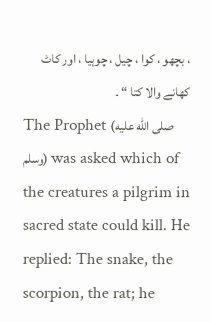، بچھو ، کوا ، چیل ، چوہیا ، اور کاٹ کھانے والا کتا “ ۔
The Prophet (صلى الله عليه وسلم) was asked which of the creatures a pilgrim in sacred state could kill. He replied: The snake, the scorpion, the rat; he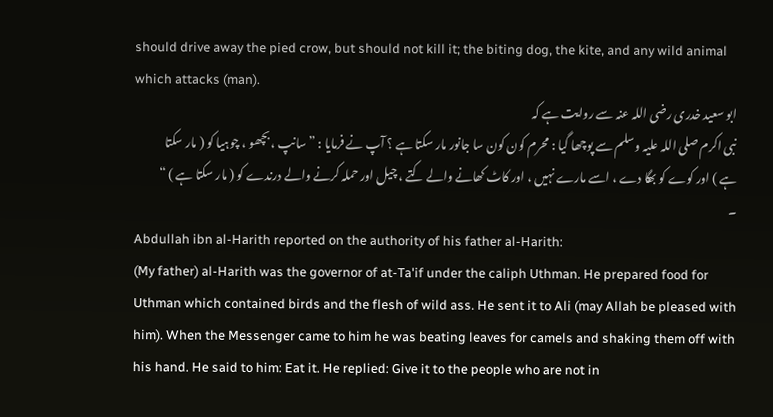should drive away the pied crow, but should not kill it; the biting dog, the kite, and any wild animal which attacks (man).
ابو سعید خدری رضی اللہ عنہ سے روایت ہے کہ
نبی اکرم صلی اللہ علیہ وسلم سے پوچھا گیا : محرم کون کون سا جانور مار سکتا ہے ؟ آپ نے فرمایا : ” سانپ ، بچھو ، چوہیا کو ( مار سکتا ہے ) اور کوے کو بھگا دے ، اسے مارے نہیں ، اور کاٹ کھانے والے کتے ، چیل اور حملہ کرنے والے درندے کو ( مار سکتا ہے ) “ ۔
Abdullah ibn al-Harith reported on the authority of his father al-Harith:
(My father) al-Harith was the governor of at-Ta'if under the caliph Uthman. He prepared food for Uthman which contained birds and the flesh of wild ass. He sent it to Ali (may Allah be pleased with him). When the Messenger came to him he was beating leaves for camels and shaking them off with his hand. He said to him: Eat it. He replied: Give it to the people who are not in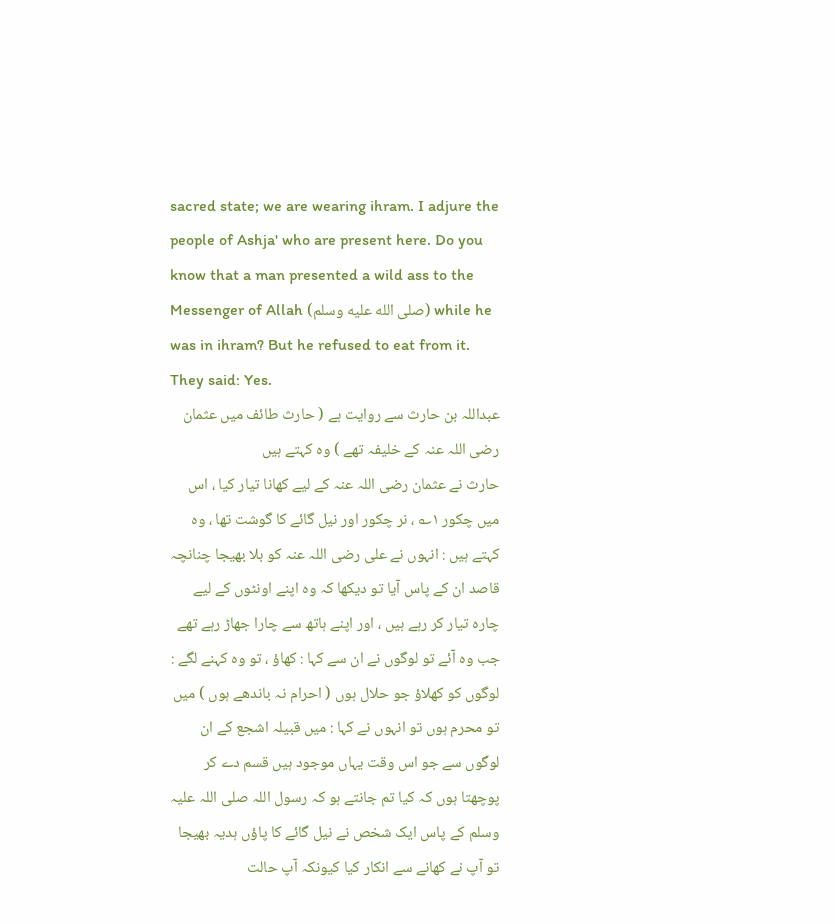sacred state; we are wearing ihram. I adjure the people of Ashja' who are present here. Do you know that a man presented a wild ass to the Messenger of Allah (صلى الله عليه وسلم) while he was in ihram? But he refused to eat from it. They said: Yes.
عبداللہ بن حارث سے روایت ہے ( حارث طائف میں عثمان رضی اللہ عنہ کے خلیفہ تھے ) وہ کہتے ہیں
حارث نے عثمان رضی اللہ عنہ کے لیے کھانا تیار کیا ، اس میں چکور ۱؎ ، نر چکور اور نیل گائے کا گوشت تھا ، وہ کہتے ہیں : انہوں نے علی رضی اللہ عنہ کو بلا بھیجا چنانچہ قاصد ان کے پاس آیا تو دیکھا کہ وہ اپنے اونٹوں کے لیے چارہ تیار کر رہے ہیں ، اور اپنے ہاتھ سے چارا جھاڑ رہے تھے جب وہ آئے تو لوگوں نے ان سے کہا : کھاؤ ، تو وہ کہنے لگے : لوگوں کو کھلاؤ جو حلال ہوں ( احرام نہ باندھے ہوں ) میں تو محرم ہوں تو انہوں نے کہا : میں قبیلہ اشجع کے ان لوگوں سے جو اس وقت یہاں موجود ہیں قسم دے کر پوچھتا ہوں کہ کیا تم جانتے ہو کہ رسول اللہ صلی اللہ علیہ وسلم کے پاس ایک شخص نے نیل گائے کا پاؤں ہدیہ بھیجا تو آپ نے کھانے سے انکار کیا کیونکہ آپ حالت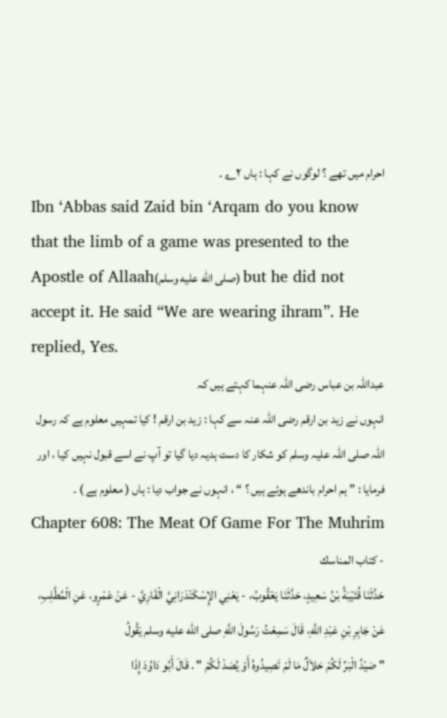احرام میں تھے ؟ لوگوں نے کہا : ہاں ۲؎ ۔
Ibn ‘Abbas said Zaid bin ‘Arqam do you know that the limb of a game was presented to the Apostle of Allaah(صلى الله عليه وسلم) but he did not accept it. He said “We are wearing ihram”. He replied, Yes.
عبداللہ بن عباس رضی اللہ عنہما کہتے ہیں کہ
انہوں نے زید بن ارقم رضی اللہ عنہ سے کہا : زید بن ارقم ! کیا تمہیں معلوم ہے کہ رسول اللہ صلی اللہ علیہ وسلم کو شکار کا دست ہدیہ دیا گیا تو آپ نے اسے قبول نہیں کیا ، اور فرمایا : ” ہم احرام باندھے ہوئے ہیں ؟ “ ، انہوں نے جواب دیا : ہاں ( معلوم ہے ) ۔
Chapter 608: The Meat Of Game For The Muhrim - كتاب المناسك
حَدَّثَنَا قُتَيْبَةُ بْنُ سَعِيدٍ، حَدَّثَنَا يَعْقُوبُ، - يَعْنِي الإِسْكَنْدَرَانِيَّ الْقَارِيَّ - عَنْ عَمْرٍو، عَنِ الْمُطَّلِبِ، عَنْ جَابِرِ بْنِ عَبْدِ اللَّهِ، قَالَ سَمِعْتُ رَسُولَ اللَّهِ صلى الله عليه وسلم يَقُولُ
" صَيْدُ الْبَرِّ لَكُمْ حَلاَلٌ مَا لَمْ تَصِيدُوهُ أَوْ يُصَدْ لَكُمْ " . قَالَ أَبُو دَاوُدَ إِذَا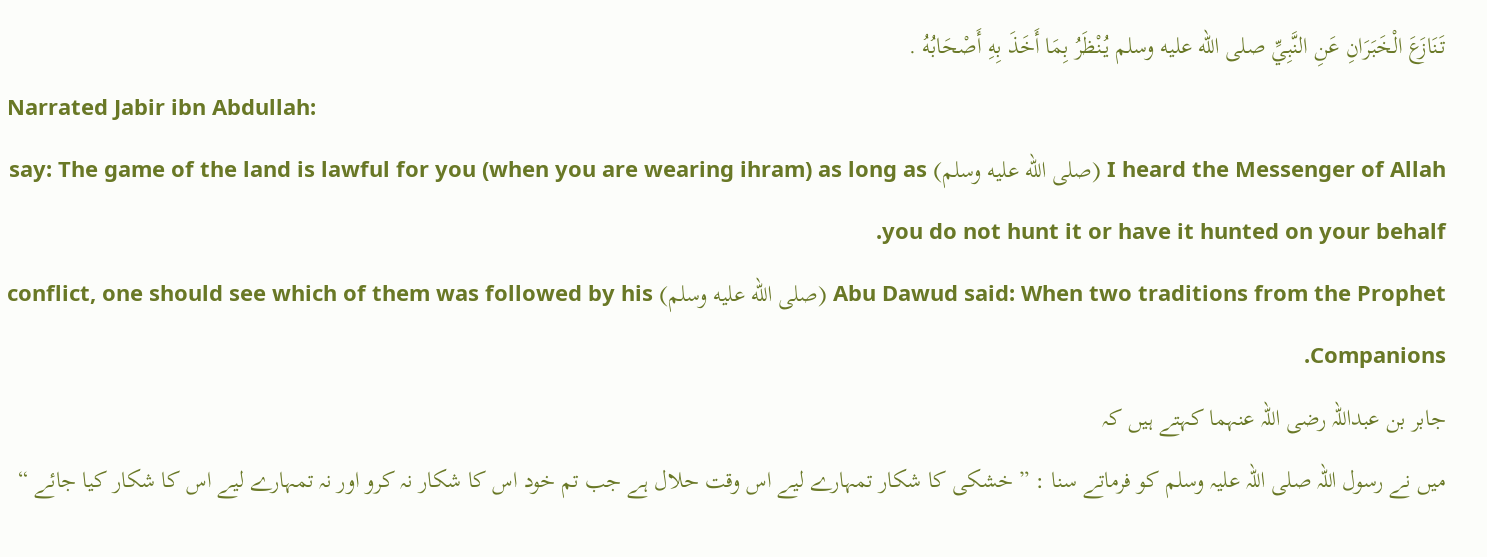تَنَازَعَ الْخَبَرَانِ عَنِ النَّبِيِّ صلى الله عليه وسلم يُنْظَرُ بِمَا أَخَذَ بِهِ أَصْحَابُهُ .
Narrated Jabir ibn Abdullah:
I heard the Messenger of Allah (صلى الله عليه وسلم) say: The game of the land is lawful for you (when you are wearing ihram) as long as you do not hunt it or have it hunted on your behalf.
Abu Dawud said: When two traditions from the Prophet (صلى الله عليه وسلم) conflict, one should see which of them was followed by his Companions.
جابر بن عبداللہ رضی اللہ عنہما کہتے ہیں کہ
میں نے رسول اللہ صلی اللہ علیہ وسلم کو فرماتے سنا : ” خشکی کا شکار تمہارے لیے اس وقت حلال ہے جب تم خود اس کا شکار نہ کرو اور نہ تمہارے لیے اس کا شکار کیا جائے “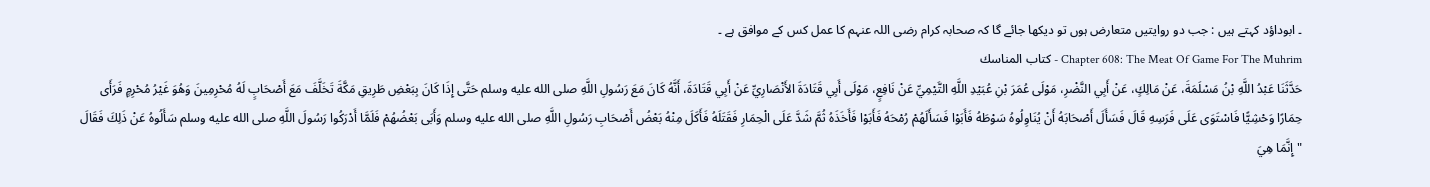۔ ابوداؤد کہتے ہیں : جب دو روایتیں متعارض ہوں تو دیکھا جائے گا کہ صحابہ کرام رضی اللہ عنہم کا عمل کس کے موافق ہے ۔
Chapter 608: The Meat Of Game For The Muhrim - كتاب المناسك
حَدَّثَنَا عَبْدُ اللَّهِ بْنُ مَسْلَمَةَ، عَنْ مَالِكٍ، عَنْ أَبِي النَّضْرِ، مَوْلَى عُمَرَ بْنِ عُبَيْدِ اللَّهِ التَّيْمِيِّ عَنْ نَافِعٍ، مَوْلَى أَبِي قَتَادَةَ الأَنْصَارِيِّ عَنْ أَبِي قَتَادَةَ، أَنَّهُ كَانَ مَعَ رَسُولِ اللَّهِ صلى الله عليه وسلم حَتَّى إِذَا كَانَ بِبَعْضِ طَرِيقِ مَكَّةَ تَخَلَّفَ مَعَ أَصْحَابٍ لَهُ مُحْرِمِينَ وَهُوَ غَيْرُ مُحْرِمٍ فَرَأَى حِمَارًا وَحْشِيًّا فَاسْتَوَى عَلَى فَرَسِهِ قَالَ فَسَأَلَ أَصْحَابَهُ أَنْ يُنَاوِلُوهُ سَوْطَهُ فَأَبَوْا فَسَأَلَهُمْ رُمْحَهُ فَأَبَوْا فَأَخَذَهُ ثُمَّ شَدَّ عَلَى الْحِمَارِ فَقَتَلَهُ فَأَكَلَ مِنْهُ بَعْضُ أَصْحَابِ رَسُولِ اللَّهِ صلى الله عليه وسلم وَأَبَى بَعْضُهُمْ فَلَمَّا أَدْرَكُوا رَسُولَ اللَّهِ صلى الله عليه وسلم سَأَلُوهُ عَنْ ذَلِكَ فَقَالَ
" إِنَّمَا هِيَ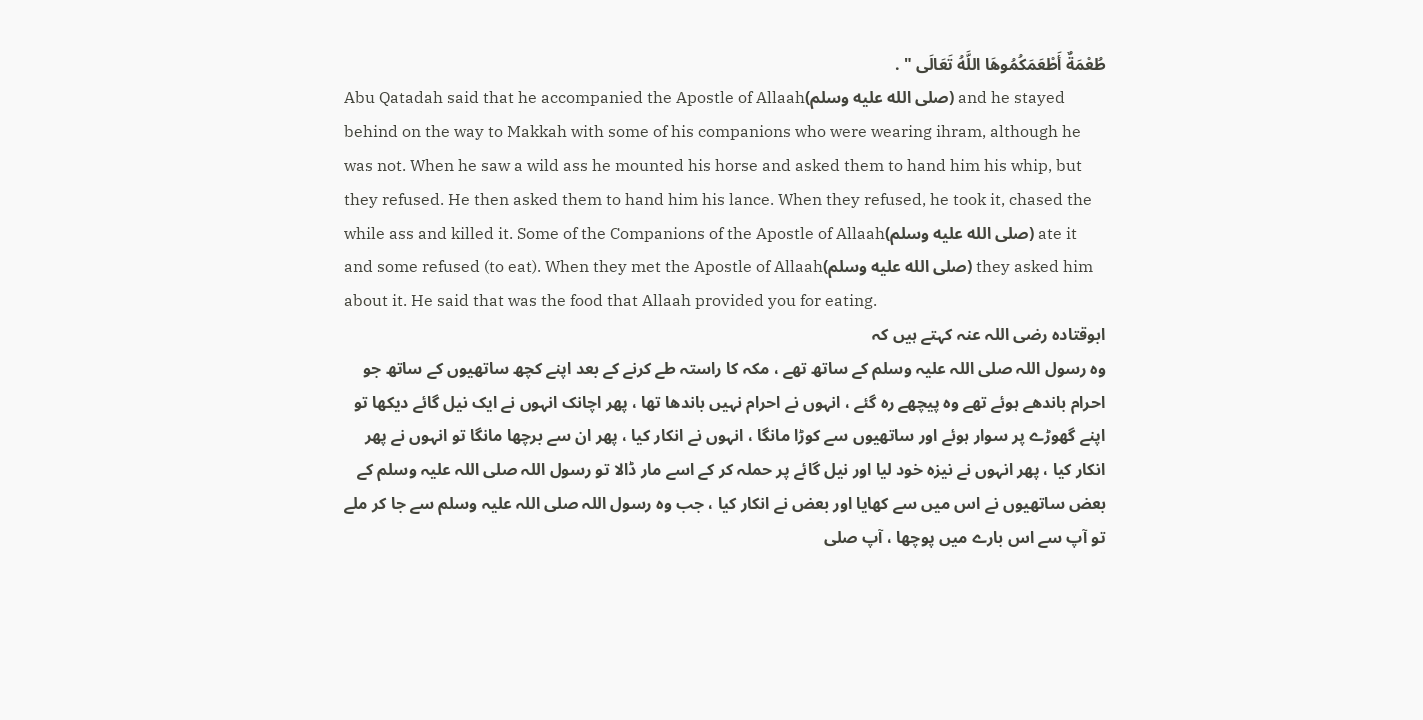طُعْمَةٌ أَطْعَمَكُمُوهَا اللَّهُ تَعَالَى " .
Abu Qatadah said that he accompanied the Apostle of Allaah(صلى الله عليه وسلم) and he stayed behind on the way to Makkah with some of his companions who were wearing ihram, although he was not. When he saw a wild ass he mounted his horse and asked them to hand him his whip, but they refused. He then asked them to hand him his lance. When they refused, he took it, chased the while ass and killed it. Some of the Companions of the Apostle of Allaah(صلى الله عليه وسلم) ate it and some refused (to eat). When they met the Apostle of Allaah(صلى الله عليه وسلم) they asked him about it. He said that was the food that Allaah provided you for eating.
ابوقتادہ رضی اللہ عنہ کہتے ہیں کہ
وہ رسول اللہ صلی اللہ علیہ وسلم کے ساتھ تھے ، مکہ کا راستہ طے کرنے کے بعد اپنے کچھ ساتھیوں کے ساتھ جو احرام باندھے ہوئے تھے وہ پیچھے رہ گئے ، انہوں نے احرام نہیں باندھا تھا ، پھر اچانک انہوں نے ایک نیل گائے دیکھا تو اپنے گھوڑے پر سوار ہوئے اور ساتھیوں سے کوڑا مانگا ، انہوں نے انکار کیا ، پھر ان سے برچھا مانگا تو انہوں نے پھر انکار کیا ، پھر انہوں نے نیزہ خود لیا اور نیل گائے پر حملہ کر کے اسے مار ڈالا تو رسول اللہ صلی اللہ علیہ وسلم کے بعض ساتھیوں نے اس میں سے کھایا اور بعض نے انکار کیا ، جب وہ رسول اللہ صلی اللہ علیہ وسلم سے جا کر ملے تو آپ سے اس بارے میں پوچھا ، آپ صلی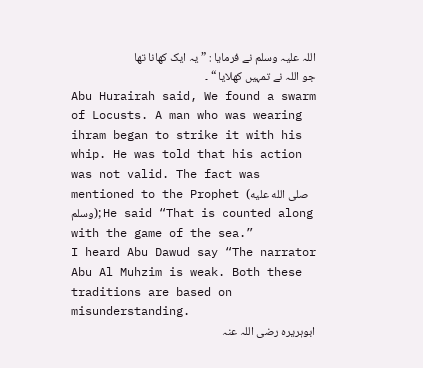اللہ علیہ وسلم نے فرمایا : ” یہ ایک کھانا تھا جو اللہ نے تمہیں کھلایا “ ۔
Abu Hurairah said, We found a swarm of Locusts. A man who was wearing ihram began to strike it with his whip. He was told that his action was not valid. The fact was mentioned to the Prophet (صلى الله عليه وسلم); He said “That is counted along with the game of the sea.”
I heard Abu Dawud say “The narrator Abu Al Muhzim is weak. Both these traditions are based on misunderstanding.
ابوہریرہ رضی اللہ عنہ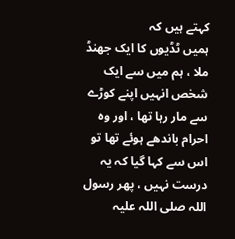کہتے ہیں کہ
ہمیں ٹڈیوں کا ایک جھنڈ ملا ، ہم میں سے ایک شخص انہیں اپنے کوڑے سے مار رہا تھا ، اور وہ احرام باندھے ہوئے تھا تو اس سے کہا گیا کہ یہ درست نہیں ، پھر رسول اللہ صلی اللہ علیہ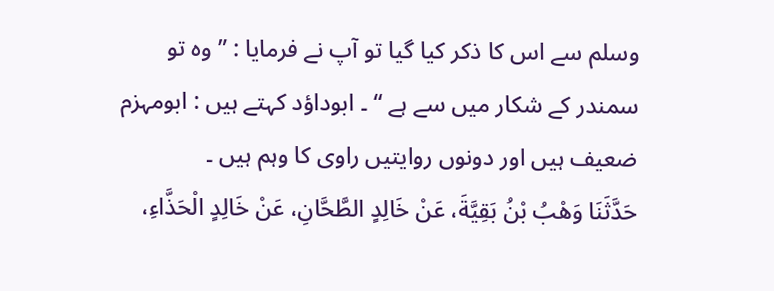وسلم سے اس کا ذکر کیا گیا تو آپ نے فرمایا : ” وہ تو سمندر کے شکار میں سے ہے “ ۔ ابوداؤد کہتے ہیں : ابومہزم ضعیف ہیں اور دونوں روایتیں راوی کا وہم ہیں ۔
حَدَّثَنَا وَهْبُ بْنُ بَقِيَّةَ، عَنْ خَالِدٍ الطَّحَّانِ، عَنْ خَالِدٍ الْحَذَّاءِ،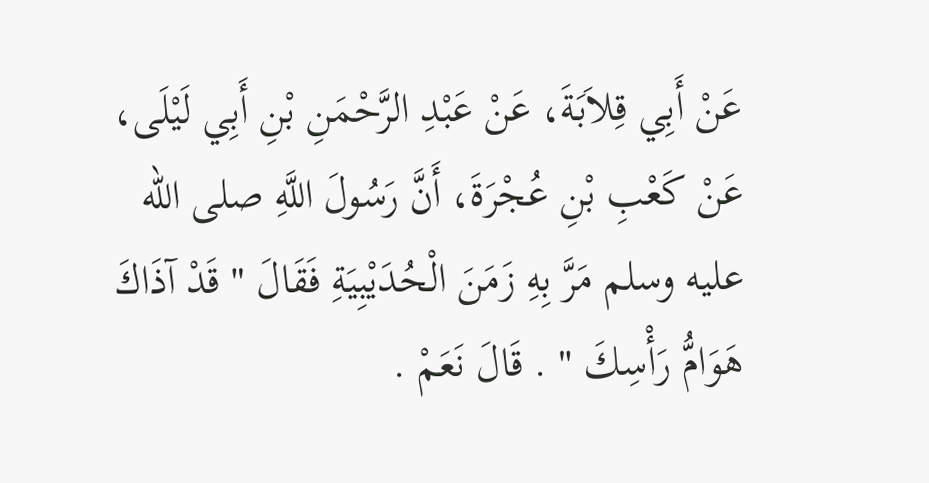عَنْ أَبِي قِلاَبَةَ، عَنْ عَبْدِ الرَّحْمَنِ بْنِ أَبِي لَيْلَى، عَنْ كَعْبِ بْنِ عُجْرَةَ، أَنَّ رَسُولَ اللَّهِ صلى الله عليه وسلم مَرَّ بِهِ زَمَنَ الْحُدَيْبِيَةِ فَقَالَ " قَدْ آذَاكَ هَوَامُّ رَأْسِكَ " . قَالَ نَعَمْ .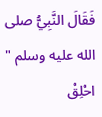فَقَالَ النَّبِيُّ صلى الله عليه وسلم " احْلِقْ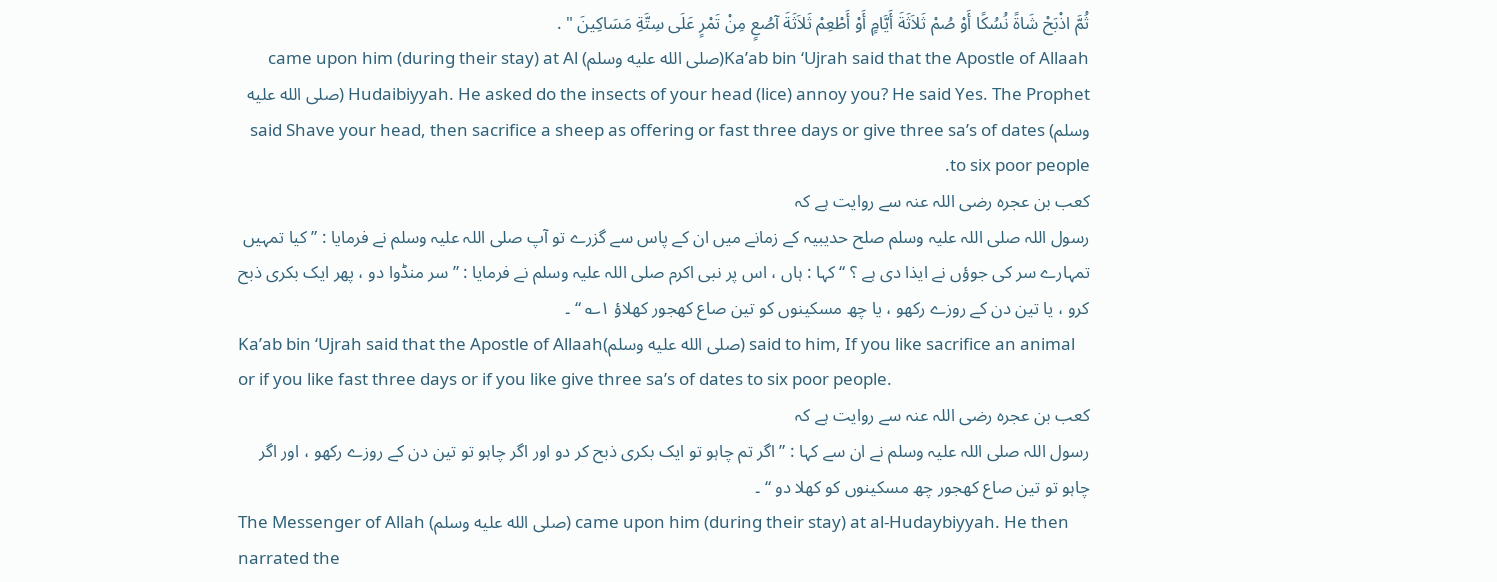ثُمَّ اذْبَحْ شَاةً نُسُكًا أَوْ صُمْ ثَلاَثَةَ أَيَّامٍ أَوْ أَطْعِمْ ثَلاَثَةَ آصُعٍ مِنْ تَمْرٍ عَلَى سِتَّةِ مَسَاكِينَ " .
Ka’ab bin ‘Ujrah said that the Apostle of Allaah(صلى الله عليه وسلم) came upon him (during their stay) at Al Hudaibiyyah. He asked do the insects of your head (lice) annoy you? He said Yes. The Prophet (صلى الله عليه وسلم) said Shave your head, then sacrifice a sheep as offering or fast three days or give three sa’s of dates to six poor people.
کعب بن عجرہ رضی اللہ عنہ سے روایت ہے کہ
رسول اللہ صلی اللہ علیہ وسلم صلح حدیبیہ کے زمانے میں ان کے پاس سے گزرے تو آپ صلی اللہ علیہ وسلم نے فرمایا : ” کیا تمہیں تمہارے سر کی جوؤں نے ایذا دی ہے ؟ “ کہا : ہاں ، اس پر نبی اکرم صلی اللہ علیہ وسلم نے فرمایا : ” سر منڈوا دو ، پھر ایک بکری ذبح کرو ، یا تین دن کے روزے رکھو ، یا چھ مسکینوں کو تین صاع کھجور کھلاؤ ۱؎ “ ۔
Ka’ab bin ‘Ujrah said that the Apostle of Allaah(صلى الله عليه وسلم) said to him, If you like sacrifice an animal or if you like fast three days or if you like give three sa’s of dates to six poor people.
کعب بن عجرہ رضی اللہ عنہ سے روایت ہے کہ
رسول اللہ صلی اللہ علیہ وسلم نے ان سے کہا : ” اگر تم چاہو تو ایک بکری ذبح کر دو اور اگر چاہو تو تین دن کے روزے رکھو ، اور اگر چاہو تو تین صاع کھجور چھ مسکینوں کو کھلا دو “ ۔
The Messenger of Allah (صلى الله عليه وسلم) came upon him (during their stay) at al-Hudaybiyyah. He then narrated the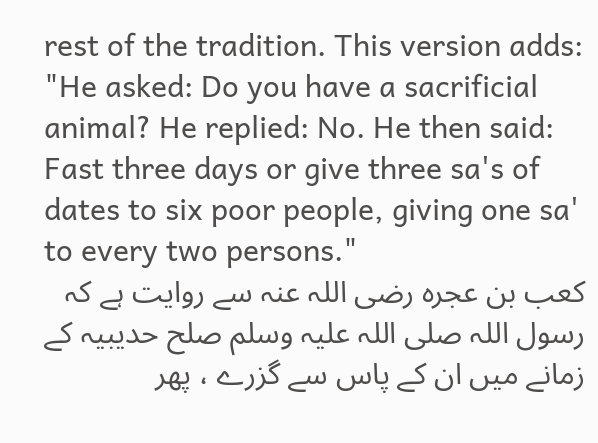rest of the tradition. This version adds: "He asked: Do you have a sacrificial animal? He replied: No. He then said: Fast three days or give three sa's of dates to six poor people, giving one sa' to every two persons."
کعب بن عجرہ رضی اللہ عنہ سے روایت ہے کہ
رسول اللہ صلی اللہ علیہ وسلم صلح حدیبیہ کے زمانے میں ان کے پاس سے گزرے ، پھر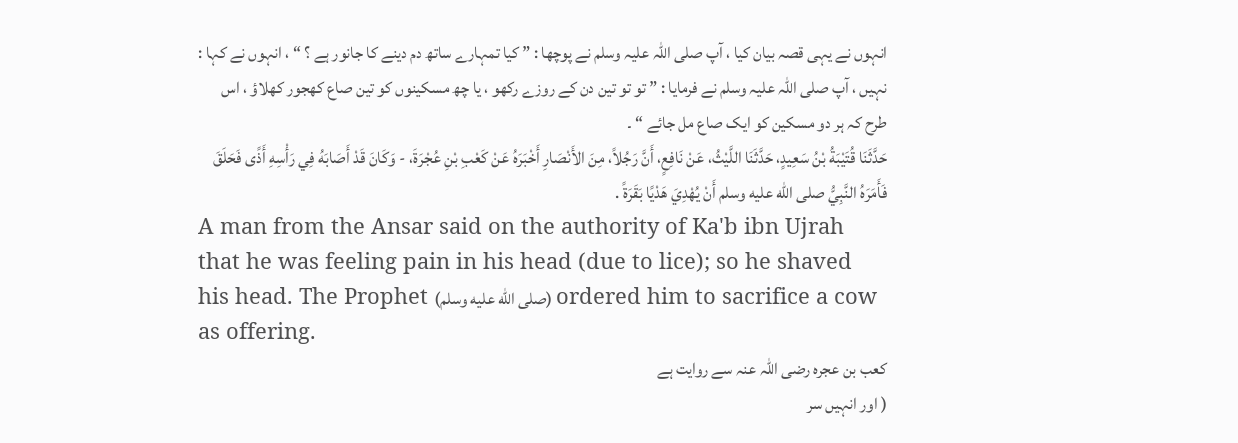انہوں نے یہی قصہ بیان کیا ، آپ صلی اللہ علیہ وسلم نے پوچھا : ” کیا تمہارے ساتھ دم دینے کا جانور ہے ؟ “ ، انہوں نے کہا : نہیں ، آپ صلی اللہ علیہ وسلم نے فرمایا : ” تو تو تین دن کے روزے رکھو ، یا چھ مسکینوں کو تین صاع کھجور کھلاؤ ، اس طرح کہ ہر دو مسکین کو ایک صاع مل جائے “ ۔
حَدَّثَنَا قُتَيْبَةُ بْنُ سَعِيدٍ، حَدَّثَنَا اللَّيْثُ، عَنْ نَافِعٍ، أَنَّ رَجُلاً، مِنَ الأَنْصَارِ أَخْبَرَهُ عَنْ كَعْبِ بْنِ عُجْرَةَ، - وَكَانَ قَدْ أَصَابَهُ فِي رَأْسِهِ أَذًى فَحَلَقَ فَأَمَرَهُ النَّبِيُّ صلى الله عليه وسلم أَنْ يُهْدِيَ هَدْيًا بَقَرَةً .
A man from the Ansar said on the authority of Ka'b ibn Ujrah that he was feeling pain in his head (due to lice); so he shaved his head. The Prophet (صلى الله عليه وسلم) ordered him to sacrifice a cow as offering.
کعب بن عجرہ رضی اللہ عنہ سے روایت ہے
( اور انہیں سر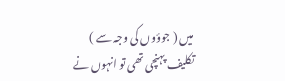میں ( جوؤوں کی وجہ سے ) تکلیف پہنچی تھی تو انہوں نے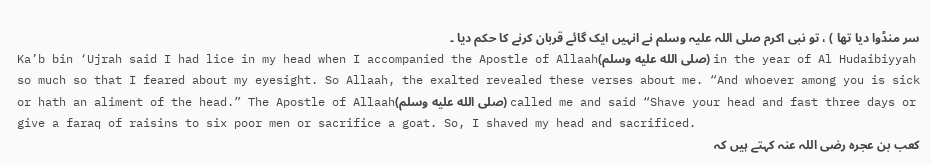سر منڈوا دیا تھا ) ، تو نبی اکرم صلی اللہ علیہ وسلم نے انہیں ایک گائے قربان کرنے کا حکم دیا ۔
Ka’b bin ‘Ujrah said I had lice in my head when I accompanied the Apostle of Allaah(صلى الله عليه وسلم) in the year of Al Hudaibiyyah so much so that I feared about my eyesight. So Allaah, the exalted revealed these verses about me. “And whoever among you is sick or hath an aliment of the head.” The Apostle of Allaah(صلى الله عليه وسلم) called me and said “Shave your head and fast three days or give a faraq of raisins to six poor men or sacrifice a goat. So, I shaved my head and sacrificed.
کعب بن عجرہ رضی اللہ عنہ کہتے ہیں کہ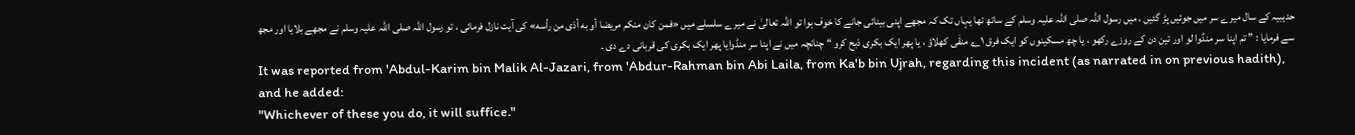حدیبیہ کے سال میرے سر میں جوئیں پڑ گئیں ، میں رسول اللہ صلی اللہ علیہ وسلم کے ساتھ تھا یہاں تک کہ مجھے اپنی بینائی جانے کا خوف ہوا تو اللہ تعالیٰ نے میرے سلسلے میں «فمن كان منكم مريضا أو به أذى من رأسه» کی آیت نازل فرمائی ، تو رسول اللہ صلی اللہ علیہ وسلم نے مجھے بلایا اور مجھ سے فرمایا : ” تم اپنا سر منڈوا لو اور تین دن کے روزے رکھو ، یا چھ مسکینوں کو ایک فرق ۱؎ منقٰی کھلاؤ ، یا پھر ایک بکری ذبح کرو “ چنانچہ میں نے اپنا سر منڈوایا پھر ایک بکری کی قربانی دے دی ۔
It was reported from 'Abdul-Karim bin Malik Al-Jazari, from 'Abdur-Rahman bin Abi Laila, from Ka'b bin Ujrah, regarding this incident (as narrated in on previous hadith), and he added:
"Whichever of these you do, it will suffice."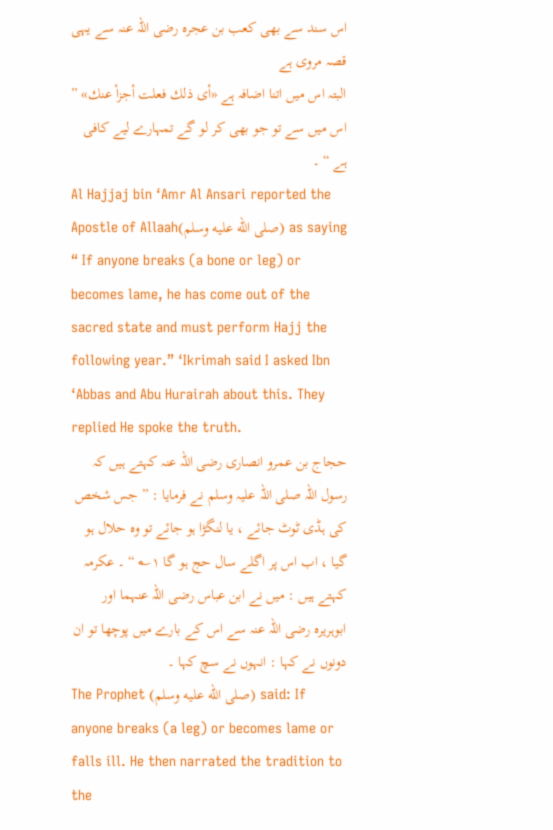اس سند سے بھی کعب بن عجرہ رضی اللہ عنہ سے یہی قصہ مروی ہے
البتہ اس میں اتنا اضافہ ہے «أى ذلك فعلت أجزأ عنك» ” اس میں سے تو جو بھی کر لو گے تمہارے لیے کافی ہے “ ۔
Al Hajjaj bin ‘Amr Al Ansari reported the Apostle of Allaah(صلى الله عليه وسلم) as saying “ If anyone breaks (a bone or leg) or becomes lame, he has come out of the sacred state and must perform Hajj the following year.” ‘Ikrimah said I asked Ibn ‘Abbas and Abu Hurairah about this. They replied He spoke the truth.
حجاج بن عمرو انصاری رضی اللہ عنہ کہتے ہیں کہ
رسول اللہ صلی اللہ علیہ وسلم نے فرمایا : ” جس شخص کی ہڈی ٹوٹ جائے ، یا لنگڑا ہو جائے تو وہ حلال ہو گیا ، اب اس پر اگلے سال حج ہو گا ۱؎ “ ۔ عکرمہ کہتے ہیں : میں نے ابن عباس رضی اللہ عنہما اور ابوہریرہ رضی اللہ عنہ سے اس کے بارے میں پوچھا تو ان دونوں نے کہا : انہوں نے سچ کہا ۔
The Prophet (صلى الله عليه وسلم) said: If anyone breaks (a leg) or becomes lame or falls ill. He then narrated the tradition to the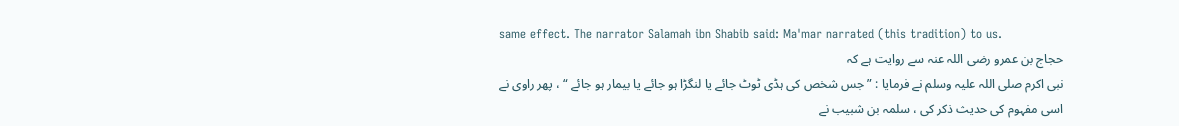same effect. The narrator Salamah ibn Shabib said: Ma'mar narrated (this tradition) to us.
حجاج بن عمرو رضی اللہ عنہ سے روایت ہے کہ
نبی اکرم صلی اللہ علیہ وسلم نے فرمایا : ” جس شخص کی ہڈی ٹوٹ جائے یا لنگڑا ہو جائے یا بیمار ہو جائے “ ، پھر راوی نے اسی مفہوم کی حدیث ذکر کی ، سلمہ بن شبیب نے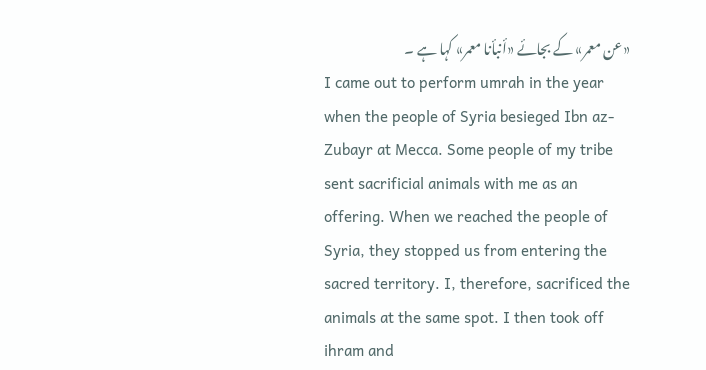«عن معمر» کے بجائے «أنبأنا معمر» کہا ہے ۔
I came out to perform umrah in the year when the people of Syria besieged Ibn az-Zubayr at Mecca. Some people of my tribe sent sacrificial animals with me as an offering. When we reached the people of Syria, they stopped us from entering the sacred territory. I, therefore, sacrificed the animals at the same spot. I then took off ihram and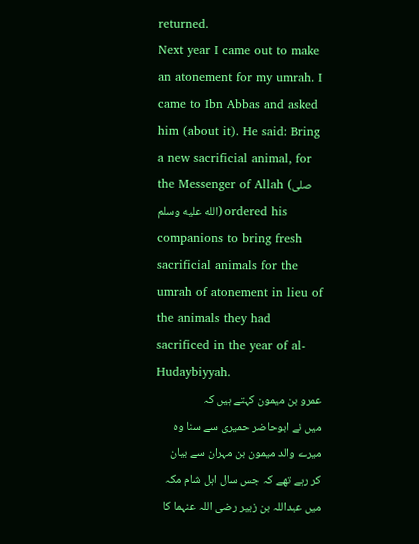returned.
Next year I came out to make an atonement for my umrah. I came to Ibn Abbas and asked him (about it). He said: Bring a new sacrificial animal, for the Messenger of Allah (صلى الله عليه وسلم) ordered his companions to bring fresh sacrificial animals for the umrah of atonement in lieu of the animals they had sacrificed in the year of al-Hudaybiyyah.
عمرو بن میمون کہتے ہیں کہ
میں نے ابوحاضر حمیری سے سنا وہ میرے والد میمون بن مہران سے بیان کر رہے تھے کہ جس سال اہل شام مکہ میں عبداللہ بن زبیر رضی اللہ عنہما کا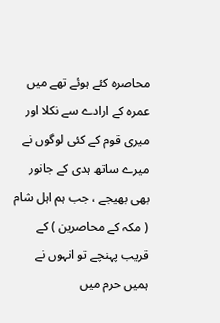محاصرہ کئے ہوئے تھے میں عمرہ کے ارادے سے نکلا اور میری قوم کے کئی لوگوں نے میرے ساتھ ہدی کے جانور بھی بھیجے ، جب ہم اہل شام ( مکہ کے محاصرین ) کے قریب پہنچے تو انہوں نے ہمیں حرم میں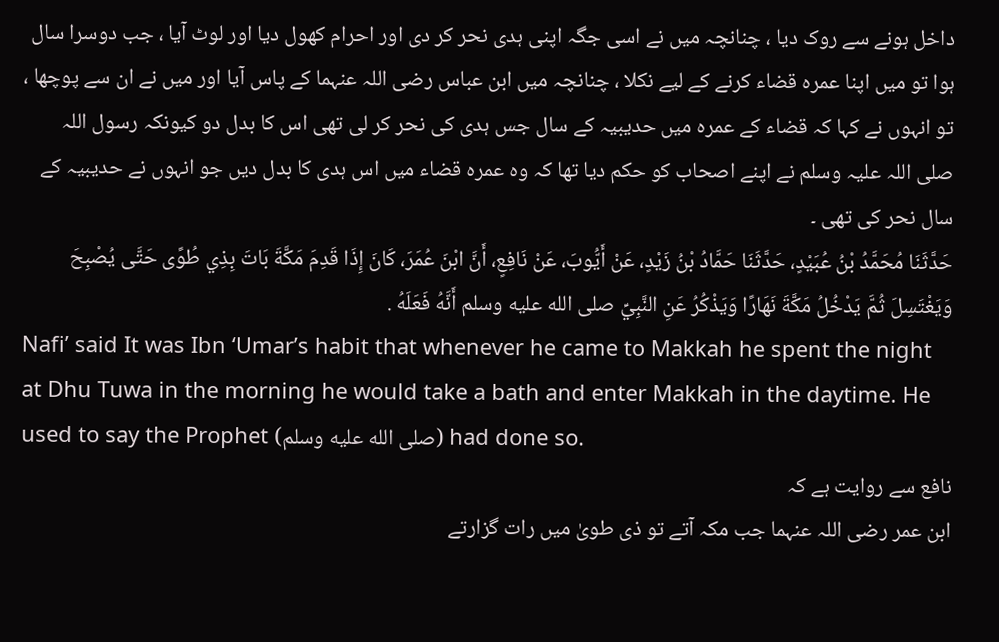داخل ہونے سے روک دیا ، چنانچہ میں نے اسی جگہ اپنی ہدی نحر کر دی اور احرام کھول دیا اور لوٹ آیا ، جب دوسرا سال ہوا تو میں اپنا عمرہ قضاء کرنے کے لیے نکلا ، چنانچہ میں ابن عباس رضی اللہ عنہما کے پاس آیا اور میں نے ان سے پوچھا ، تو انہوں نے کہا کہ قضاء کے عمرہ میں حدیبیہ کے سال جس ہدی کی نحر کر لی تھی اس کا بدل دو کیونکہ رسول اللہ صلی اللہ علیہ وسلم نے اپنے اصحاب کو حکم دیا تھا کہ وہ عمرہ قضاء میں اس ہدی کا بدل دیں جو انہوں نے حدیبیہ کے سال نحر کی تھی ۔
حَدَّثَنَا مُحَمَّدُ بْنُ عُبَيْدٍ، حَدَّثَنَا حَمَّادُ بْنُ زَيْدٍ، عَنْ أَيُّوبَ، عَنْ نَافِعٍ، أَنَّ ابْنَ عُمَرَ، كَانَ إِذَا قَدِمَ مَكَّةَ بَاتَ بِذِي طُوًى حَتَّى يُصْبِحَ وَيَغْتَسِلَ ثُمَّ يَدْخُلُ مَكَّةَ نَهَارًا وَيَذْكُرُ عَنِ النَّبِيِّ صلى الله عليه وسلم أَنَّهُ فَعَلَهُ .
Nafi’ said It was Ibn ‘Umar’s habit that whenever he came to Makkah he spent the night at Dhu Tuwa in the morning he would take a bath and enter Makkah in the daytime. He used to say the Prophet (صلى الله عليه وسلم) had done so.
نافع سے روایت ہے کہ
ابن عمر رضی اللہ عنہما جب مکہ آتے تو ذی طویٰ میں رات گزارتے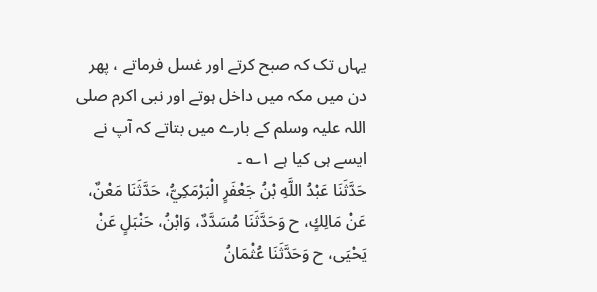یہاں تک کہ صبح کرتے اور غسل فرماتے ، پھر دن میں مکہ میں داخل ہوتے اور نبی اکرم صلی اللہ علیہ وسلم کے بارے میں بتاتے کہ آپ نے ایسے ہی کیا ہے ۱؎ ۔
حَدَّثَنَا عَبْدُ اللَّهِ بْنُ جَعْفَرٍ الْبَرْمَكِيُّ، حَدَّثَنَا مَعْنٌ، عَنْ مَالِكٍ، ح وَحَدَّثَنَا مُسَدَّدٌ، وَابْنُ، حَنْبَلٍ عَنْ يَحْيَى، ح وَحَدَّثَنَا عُثْمَانُ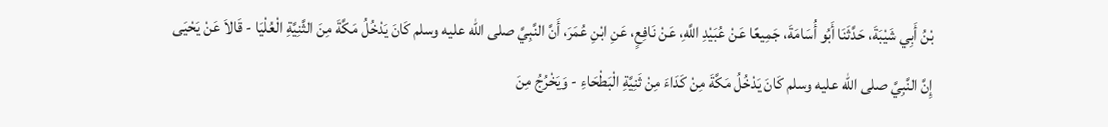بْنُ أَبِي شَيْبَةَ، حَدَّثَنَا أَبُو أُسَامَةَ، جَمِيعًا عَنْ عُبَيْدِ اللَّهِ، عَنْ نَافِعٍ، عَنِ ابْنِ عُمَرَ، أَنَّ النَّبِيَّ صلى الله عليه وسلم كَانَ يَدْخُلُ مَكَّةَ مِنَ الثَّنِيَّةِ الْعُلْيَا - قَالاَ عَنْ يَحْيَى إِنَّ النَّبِيَّ صلى الله عليه وسلم كَانَ يَدْخُلُ مَكَّةَ مِنْ كَدَاءَ مِنْ ثَنِيَّةِ الْبَطْحَاءِ - وَيَخْرُجُ مِنَ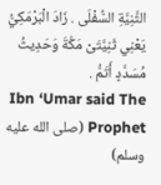الثَّنِيَّةِ السُّفْلَى . زَادَ الْبَرْمَكِيُّ يَعْنِي ثَنِيَّتَىْ مَكَّةَ وَحَدِيثُ مُسَدَّدٍ أَتَمُّ .
Ibn ‘Umar said The Prophet (صلى الله عليه وسلم)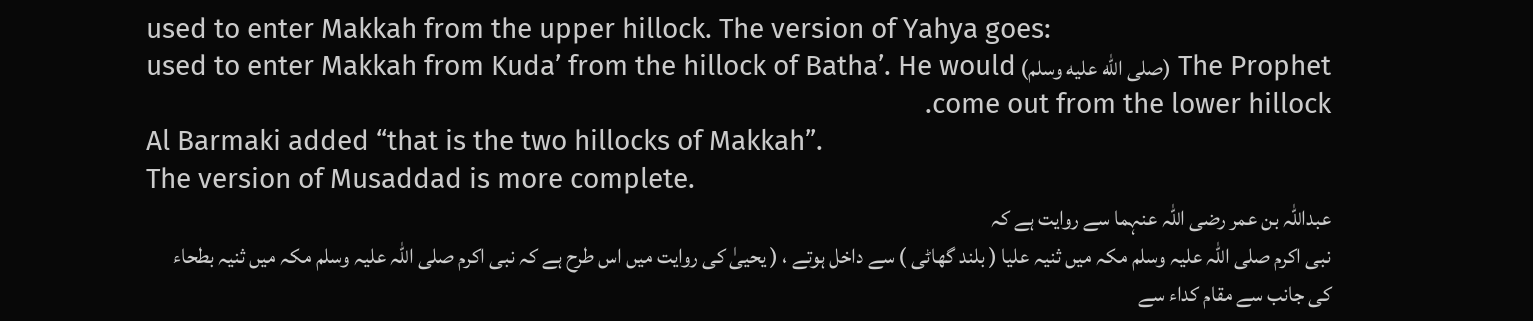used to enter Makkah from the upper hillock. The version of Yahya goes:
The Prophet (صلى الله عليه وسلم) used to enter Makkah from Kuda’ from the hillock of Batha’. He would come out from the lower hillock.
Al Barmaki added “that is the two hillocks of Makkah”.
The version of Musaddad is more complete.
عبداللہ بن عمر رضی اللہ عنہما سے روایت ہے کہ
نبی اکرم صلی اللہ علیہ وسلم مکہ میں ثنیہ علیا ( بلند گھاٹی ) سے داخل ہوتے ، ( یحییٰ کی روایت میں اس طرح ہے کہ نبی اکرم صلی اللہ علیہ وسلم مکہ میں ثنیہ بطحاء کی جانب سے مقام کداء سے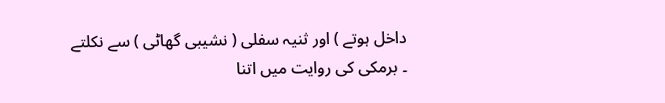داخل ہوتے ) اور ثنیہ سفلی ( نشیبی گھاٹی ) سے نکلتے ۔ برمکی کی روایت میں اتنا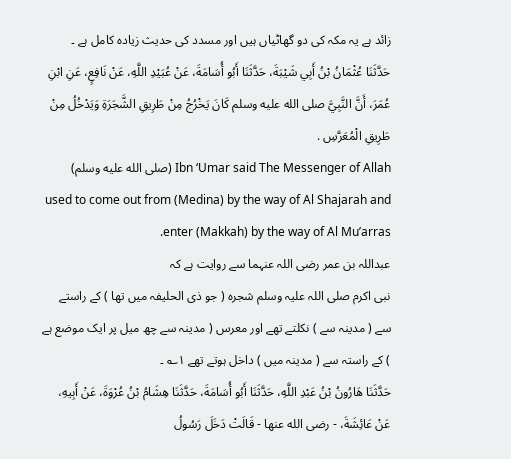زائد ہے یہ مکہ کی دو گھاٹیاں ہیں اور مسدد کی حدیث زیادہ کامل ہے ۔
حَدَّثَنَا عُثْمَانُ بْنُ أَبِي شَيْبَةَ، حَدَّثَنَا أَبُو أُسَامَةَ، عَنْ عُبَيْدِ اللَّهِ، عَنْ نَافِعٍ، عَنِ ابْنِ عُمَرَ، أَنَّ النَّبِيَّ صلى الله عليه وسلم كَانَ يَخْرُجُ مِنْ طَرِيقِ الشَّجَرَةِ وَيَدْخُلُ مِنْ طَرِيقِ الْمُعَرَّسِ .
Ibn ‘Umar said The Messenger of Allah (صلى الله عليه وسلم) used to come out from (Medina) by the way of Al Shajarah and enter (Makkah) by the way of Al Mu’arras.
عبداللہ بن عمر رضی اللہ عنہما سے روایت ہے کہ
نبی اکرم صلی اللہ علیہ وسلم شجرہ ( جو ذی الحلیفہ میں تھا ) کے راستے سے ( مدینہ سے ) نکلتے تھے اور معرس ( مدینہ سے چھ میل پر ایک موضع ہے ) کے راستہ سے ( مدینہ میں ) داخل ہوتے تھے ۱؎ ۔
حَدَّثَنَا هَارُونُ بْنُ عَبْدِ اللَّهِ، حَدَّثَنَا أَبُو أُسَامَةَ، حَدَّثَنَا هِشَامُ بْنُ عُرْوَةَ، عَنْ أَبِيهِ، عَنْ عَائِشَةَ، - رضى الله عنها - قَالَتْ دَخَلَ رَسُولُ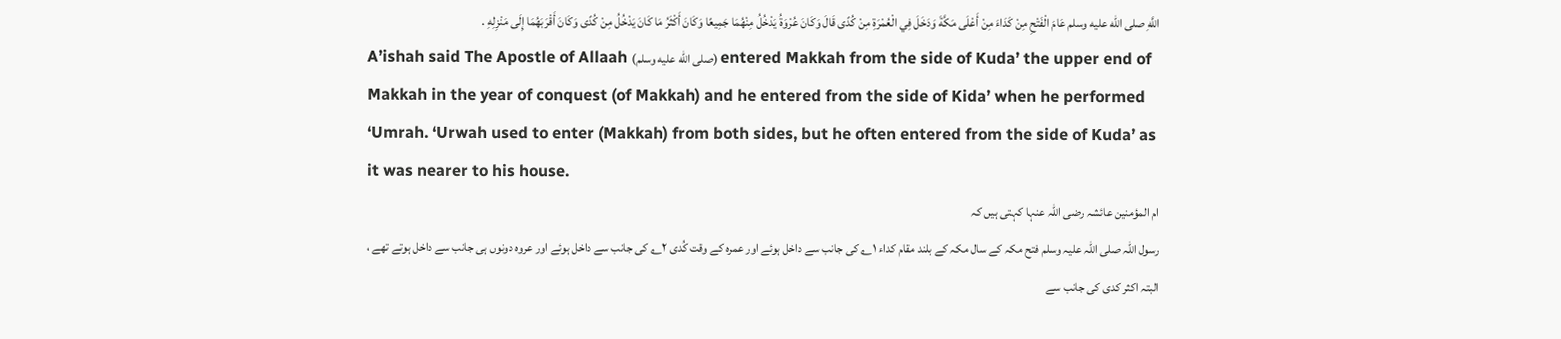اللَّهِ صلى الله عليه وسلم عَامَ الْفَتْحِ مِنْ كَدَاءَ مِنْ أَعْلَى مَكَّةَ وَدَخَلَ فِي الْعُمْرَةِ مِنْ كُدًى قَالَ وَكَانَ عُرْوَةُ يَدْخُلُ مِنْهُمَا جَمِيعًا وَكَانَ أَكْثَرُ مَا كَانَ يَدْخُلُ مِنْ كُدًى وَكَانَ أَقْرَبَهُمَا إِلَى مَنْزِلِهِ .
A’ishah said The Apostle of Allaah (صلى الله عليه وسلم) entered Makkah from the side of Kuda’ the upper end of Makkah in the year of conquest (of Makkah) and he entered from the side of Kida’ when he performed ‘Umrah. ‘Urwah used to enter (Makkah) from both sides, but he often entered from the side of Kuda’ as it was nearer to his house.
ام المؤمنین عائشہ رضی اللہ عنہا کہتی ہیں کہ
رسول اللہ صلی اللہ علیہ وسلم فتح مکہ کے سال مکہ کے بلند مقام کداء ۱؎ کی جانب سے داخل ہوئے اور عمرہ کے وقت کُدی ۲؎ کی جانب سے داخل ہوئے اور عروہ دونوں ہی جانب سے داخل ہوتے تھے ، البتہ اکثر کدی کی جانب سے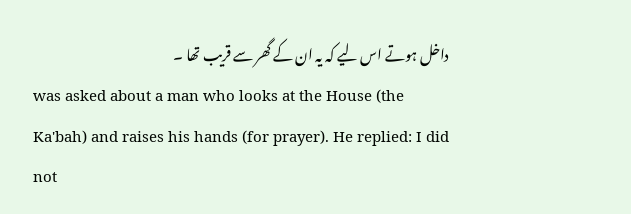داخل ہوتے اس لیے کہ یہ ان کے گھر سے قریب تھا ۔
was asked about a man who looks at the House (the Ka'bah) and raises his hands (for prayer). He replied: I did not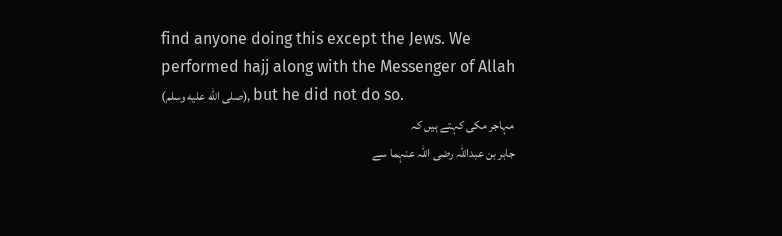find anyone doing this except the Jews. We performed hajj along with the Messenger of Allah (صلى الله عليه وسلم), but he did not do so.
مہاجر مکی کہتے ہیں کہ
جابر بن عبداللہ رضی اللہ عنہما سے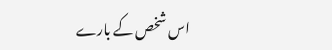اس شخص کے بارے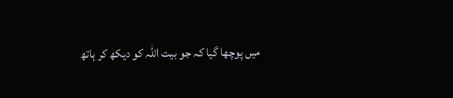میں پوچھا گیا کہ جو بیت اللہ کو دیکھ کر ہاتھ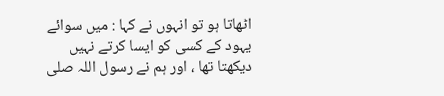اٹھاتا ہو تو انہوں نے کہا : میں سوائے یہود کے کسی کو ایسا کرتے نہیں دیکھتا تھا ، اور ہم نے رسول اللہ صلی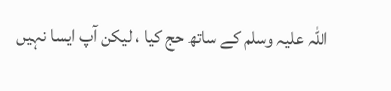اللہ علیہ وسلم کے ساتھ حج کیا ، لیکن آپ ایسا نہیں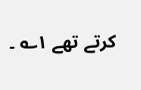کرتے تھے ۱؎ ۔